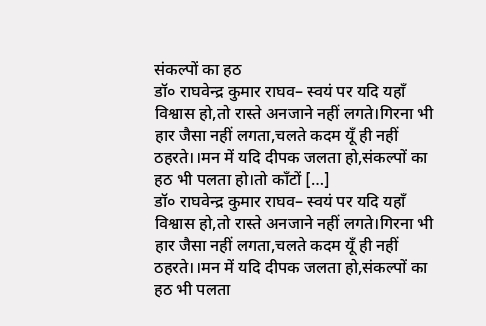संकल्पों का हठ
डॉ० राघवेन्द्र कुमार राघव– स्वयं पर यदि यहाँ विश्वास हो,तो रास्ते अनजाने नहीं लगते।गिरना भी हार जैसा नहीं लगता,चलते कदम यूँ ही नहीं ठहरते।।मन में यदि दीपक जलता हो,संकल्पों का हठ भी पलता हो।तो काँटों […]
डॉ० राघवेन्द्र कुमार राघव– स्वयं पर यदि यहाँ विश्वास हो,तो रास्ते अनजाने नहीं लगते।गिरना भी हार जैसा नहीं लगता,चलते कदम यूँ ही नहीं ठहरते।।मन में यदि दीपक जलता हो,संकल्पों का हठ भी पलता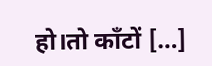हो।तो काँटों […]